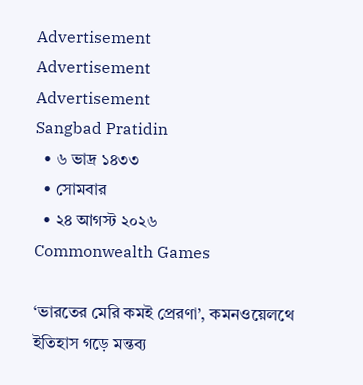Advertisement
Advertisement
Advertisement
Sangbad Pratidin
  • ৬ ভাদ্র ১৪৩৩
  • সোমবার
  • ২৪ আগস্ট ২০২৬
Commonwealth Games

‘ভারতের মেরি কমই প্রেরণা’, কমনওয়েলথে ইতিহাস গড়ে মন্তব্য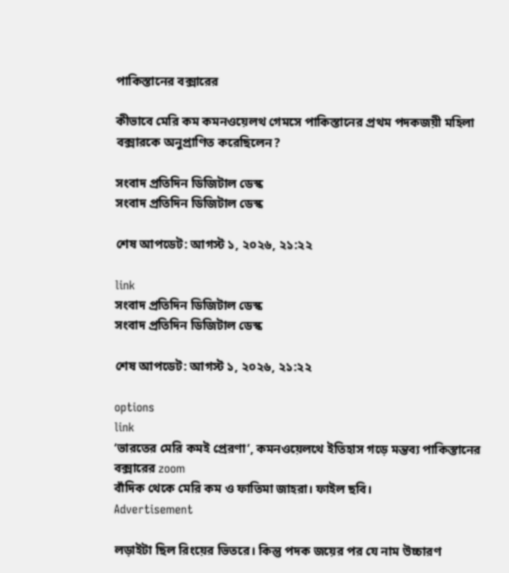পাকিস্তানের বক্সারের

কীভাবে মেরি কম কমনওয়েলথ গেমসে পাকিস্তানের প্রথম পদকজয়ী মহিলা বক্সারকে অনুপ্রাণিত করেছিলেন?

সংবাদ প্রতিদিন ডিজিটাল ডেস্ক
সংবাদ প্রতিদিন ডিজিটাল ডেস্ক

শেষ আপডেট: আগস্ট ১, ২০২৬, ২১:২২

link
সংবাদ প্রতিদিন ডিজিটাল ডেস্ক
সংবাদ প্রতিদিন ডিজিটাল ডেস্ক

শেষ আপডেট: আগস্ট ১, ২০২৬, ২১:২২

options
link
‘ভারতের মেরি কমই প্রেরণা’, কমনওয়েলথে ইতিহাস গড়ে মন্তব্য পাকিস্তানের বক্সারের zoom
বাঁদিক থেকে মেরি কম ও ফাতিমা জাহরা। ফাইল ছবি।
Advertisement

লড়াইটা ছিল রিংয়ের ভিতরে। কিন্তু পদক জয়ের পর যে নাম উচ্চারণ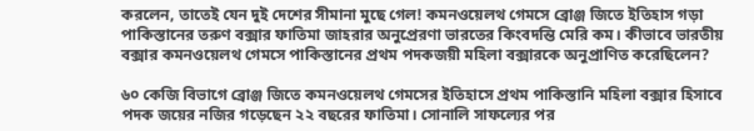করলেন, তাতেই যেন দুই দেশের সীমানা মুছে গেল! কমনওয়েলথ গেমসে ব্রোঞ্জ জিতে ইতিহাস গড়া পাকিস্তানের তরুণ বক্সার ফাতিমা জাহরার অনুপ্রেরণা ভারতের কিংবদন্তি মেরি কম। কীভাবে ভারতীয় বক্সার কমনওয়েলথ গেমসে পাকিস্তানের প্রথম পদকজয়ী মহিলা বক্সারকে অনুপ্রাণিত করেছিলেন?

৬০ কেজি বিভাগে ব্রোঞ্জ জিতে কমনওয়েলথ গেমসের ইতিহাসে প্রথম পাকিস্তানি মহিলা বক্সার হিসাবে পদক জয়ের নজির গড়েছেন ২২ বছরের ফাতিমা। সোনালি সাফল্যের পর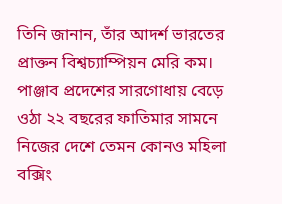তিনি জানান, তাঁর আদর্শ ভারতের প্রাক্তন বিশ্বচ্যাম্পিয়ন মেরি কম। পাঞ্জাব প্রদেশের সারগোধায় বেড়ে ওঠা ২২ বছরের ফাতিমার সামনে নিজের দেশে তেমন কোনও মহিলা বক্সিং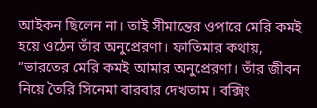আইকন ছিলেন না। তাই সীমান্তের ওপারে মেরি কমই হয়ে ওঠেন তাঁর অনুপ্রেরণা। ফাতিমার কথায়, “ভারতের মেরি কমই আমার অনুপ্রেরণা। তাঁর জীবন নিয়ে তৈরি সিনেমা বারবার দেখতাম। বক্সিং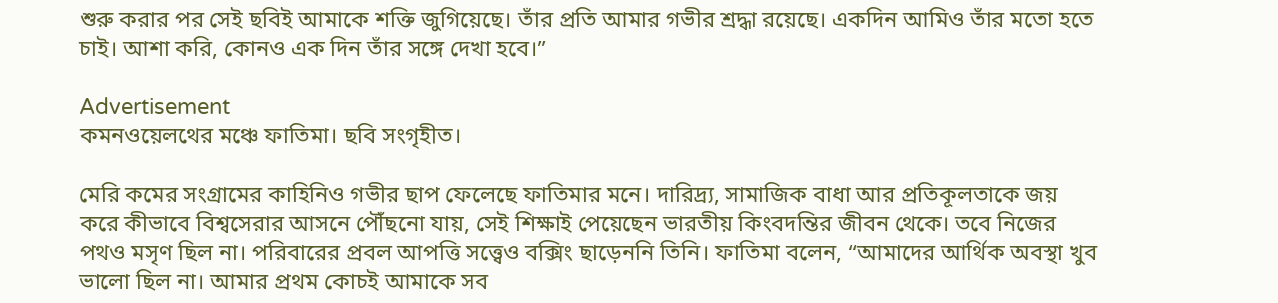শুরু করার পর সেই ছবিই আমাকে শক্তি জুগিয়েছে। তাঁর প্রতি আমার গভীর শ্রদ্ধা রয়েছে। একদিন আমিও তাঁর মতো হতে চাই। আশা করি, কোনও এক দিন তাঁর সঙ্গে দেখা হবে।”

Advertisement
কমনওয়েলথের মঞ্চে ফাতিমা। ছবি সংগৃহীত।

মেরি কমের সংগ্রামের কাহিনিও গভীর ছাপ ফেলেছে ফাতিমার মনে। দারিদ্র্য, সামাজিক বাধা আর প্রতিকূলতাকে জয় করে কীভাবে বিশ্বসেরার আসনে পৌঁছনো যায়, সেই শিক্ষাই পেয়েছেন ভারতীয় কিংবদন্তির জীবন থেকে। তবে নিজের পথও মসৃণ ছিল না। পরিবারের প্রবল আপত্তি সত্ত্বেও বক্সিং ছাড়েননি তিনি। ফাতিমা বলেন, “আমাদের আর্থিক অবস্থা খুব ভালো ছিল না। আমার প্রথম কোচই আমাকে সব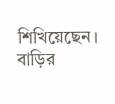শিখিয়েছেন। বাড়ির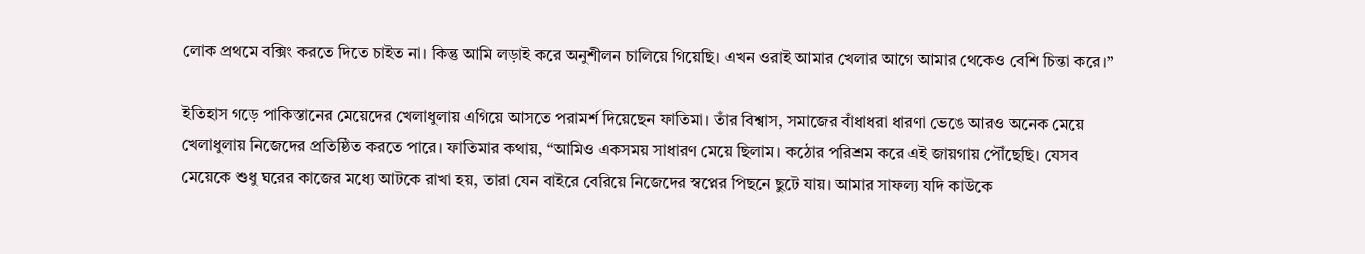লোক প্রথমে বক্সিং করতে দিতে চাইত না। কিন্তু আমি লড়াই করে অনুশীলন চালিয়ে গিয়েছি। এখন ওরাই আমার খেলার আগে আমার থেকেও বেশি চিন্তা করে।”

ইতিহাস গড়ে পাকিস্তানের মেয়েদের খেলাধুলায় এগিয়ে আসতে পরামর্শ দিয়েছেন ফাতিমা। তাঁর বিশ্বাস, সমাজের বাঁধাধরা ধারণা ভেঙে আরও অনেক মেয়ে খেলাধুলায় নিজেদের প্রতিষ্ঠিত করতে পারে। ফাতিমার কথায়, “আমিও একসময় সাধারণ মেয়ে ছিলাম। কঠোর পরিশ্রম করে এই জায়গায় পৌঁছেছি। যেসব মেয়েকে শুধু ঘরের কাজের মধ্যে আটকে রাখা হয়, তারা যেন বাইরে বেরিয়ে নিজেদের স্বপ্নের পিছনে ছুটে যায়। আমার সাফল্য যদি কাউকে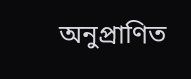অনুপ্রাণিত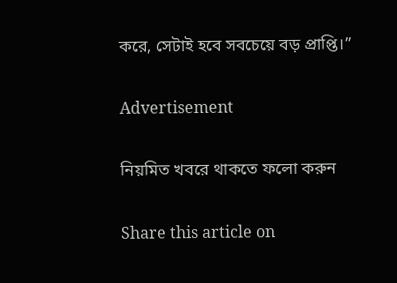করে, সেটাই হবে সবচেয়ে বড় প্রাপ্তি।”

Advertisement

নিয়মিত খবরে থাকতে ফলো করুন

Share this article on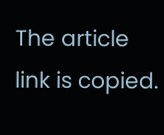The article link is copied.